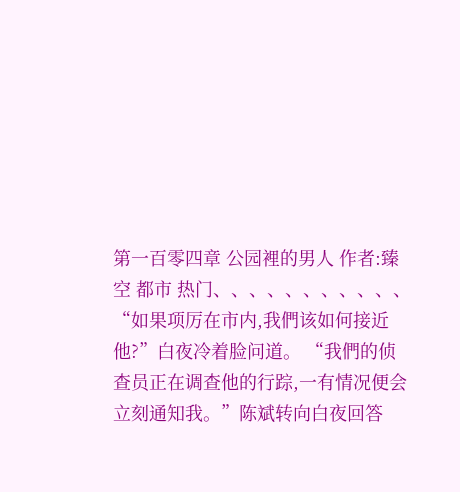第一百零四章 公园裡的男人 作者:臻空 都市 热门、、、、、、、、、、、 “如果项厉在市内,我們该如何接近他?”白夜冷着脸问道。 “我們的侦查员正在调查他的行踪,一有情况便会立刻通知我。”陈斌转向白夜回答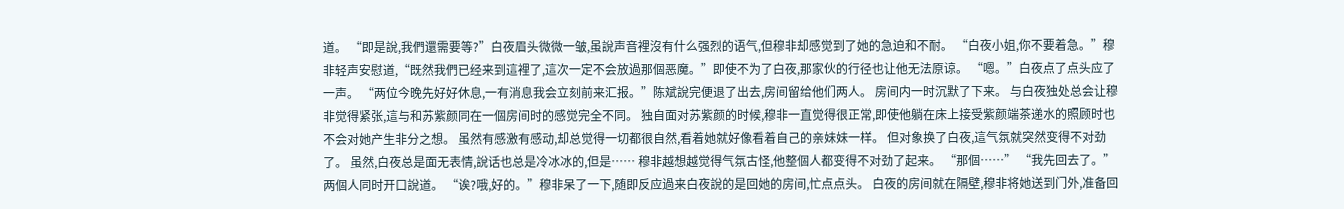道。 “即是說,我們還需要等?”白夜眉头微微一皱,虽說声音裡沒有什么强烈的语气,但穆非却感觉到了她的急迫和不耐。 “白夜小姐,你不要着急。”穆非轻声安慰道,“既然我們已经来到這裡了,這次一定不会放過那個恶魔。”即使不为了白夜,那家伙的行径也让他无法原谅。 “嗯。”白夜点了点头应了一声。 “两位今晚先好好休息,一有消息我会立刻前来汇报。”陈斌說完便退了出去,房间留给他们两人。 房间内一时沉默了下来。 与白夜独处总会让穆非觉得紧张,這与和苏紫颜同在一個房间时的感觉完全不同。 独自面对苏紫颜的时候,穆非一直觉得很正常,即使他躺在床上接受紫颜端茶递水的照顾时也不会对她产生非分之想。 虽然有感激有感动,却总觉得一切都很自然,看着她就好像看着自己的亲妹妹一样。 但对象换了白夜,這气氛就突然变得不对劲了。 虽然,白夜总是面无表情,說话也总是冷冰冰的,但是…… 穆非越想越觉得气氛古怪,他整個人都变得不对劲了起来。 “那個……” “我先回去了。” 两個人同时开口說道。 “诶?哦,好的。”穆非呆了一下,随即反应過来白夜說的是回她的房间,忙点点头。 白夜的房间就在隔壁,穆非将她送到门外,准备回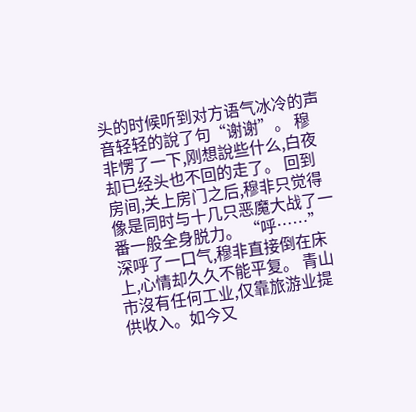头的时候听到对方语气冰冷的声音轻轻的說了句“谢谢”。 穆非愣了一下,刚想說些什么,白夜却已经头也不回的走了。 回到房间,关上房门之后,穆非只觉得像是同时与十几只恶魔大战了一番一般全身脱力。 “呼……”深呼了一口气,穆非直接倒在床上,心情却久久不能平复。 青山市沒有任何工业,仅靠旅游业提供收入。如今又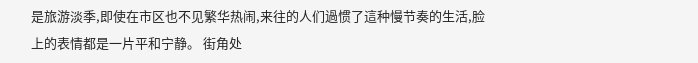是旅游淡季,即使在市区也不见繁华热闹,来往的人们過惯了這种慢节奏的生活,脸上的表情都是一片平和宁静。 街角处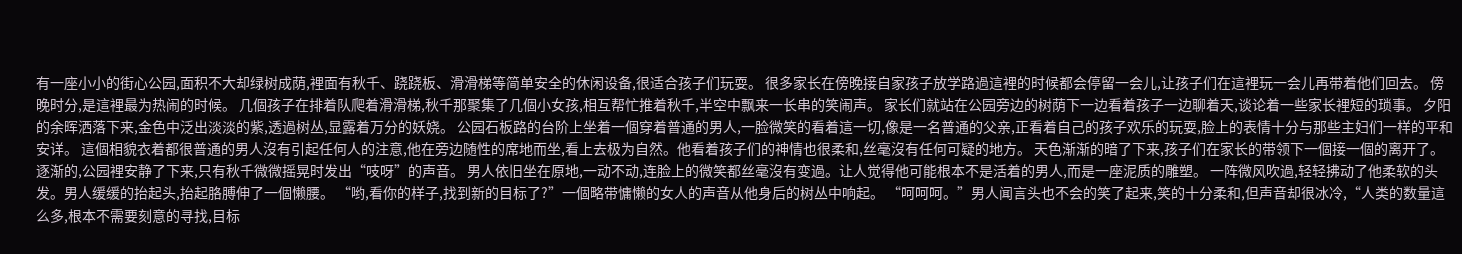有一座小小的街心公园,面积不大却绿树成荫,裡面有秋千、跷跷板、滑滑梯等简单安全的休闲设备,很适合孩子们玩耍。 很多家长在傍晚接自家孩子放学路過這裡的时候都会停留一会儿,让孩子们在這裡玩一会儿再带着他们回去。 傍晚时分,是這裡最为热闹的时候。 几個孩子在排着队爬着滑滑梯,秋千那聚集了几個小女孩,相互帮忙推着秋千,半空中飘来一长串的笑闹声。 家长们就站在公园旁边的树荫下一边看着孩子一边聊着天,谈论着一些家长裡短的琐事。 夕阳的余晖洒落下来,金色中泛出淡淡的紫,透過树丛,显露着万分的妖娆。 公园石板路的台阶上坐着一個穿着普通的男人,一脸微笑的看着這一切,像是一名普通的父亲,正看着自己的孩子欢乐的玩耍,脸上的表情十分与那些主妇们一样的平和安详。 這個相貌衣着都很普通的男人沒有引起任何人的注意,他在旁边随性的席地而坐,看上去极为自然。他看着孩子们的神情也很柔和,丝毫沒有任何可疑的地方。 天色渐渐的暗了下来,孩子们在家长的带领下一個接一個的离开了。 逐渐的,公园裡安静了下来,只有秋千微微摇晃时发出“吱呀”的声音。 男人依旧坐在原地,一动不动,连脸上的微笑都丝毫沒有变過。让人觉得他可能根本不是活着的男人,而是一座泥质的雕塑。 一阵微风吹過,轻轻拂动了他柔软的头发。男人缓缓的抬起头,抬起胳膊伸了一個懒腰。 “哟,看你的样子,找到新的目标了?”一個略带慵懒的女人的声音从他身后的树丛中响起。 “呵呵呵。”男人闻言头也不会的笑了起来,笑的十分柔和,但声音却很冰冷,“人类的数量這么多,根本不需要刻意的寻找,目标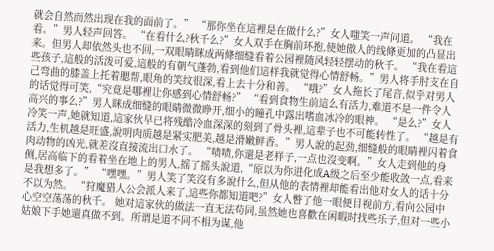就会自然而然出现在我的面前了。” “那你坐在這裡是在做什么?”女人嗤笑一声问道。 “我在看。”男人轻声回答。 “在看什么?秋千么?”女人双手在胸前环抱,使她傲人的线條更加的凸显出来。但男人却依然头也不回,一双眼睛眯成两條细缝看着公园裡随风轻轻摆动的秋千。 “我在看這些孩子,這般的活泼可爱,這般的有朝气蓬勃,看到他们這样我就觉得心情舒畅。”男人将手肘支在自己弯曲的膝盖上托着腮帮,眼角的笑纹很深,看上去十分和善。 “哦?”女人拖长了尾音,似乎对男人的话觉得可笑,“究竟是哪裡让你感到心情舒畅?” “看到食物生前這么有活力,难道不是一件令人高兴的事么?”男人眯成细缝的眼睛微微睁开,细小的瞳孔中露出嗜血冰冷的眼神。 “是么?”女人冷笑一声,她就知道,這家伙早已将残酷冷血深深的刻到了骨头裡,這辈子也不可能转性了。 “越是有活力,生机越是旺盛,說明肉质越是紧实肥美,越是滑嫩鲜香。”男人說的起劲,细缝般的眼睛裡闪着食肉动物的凶光,就差沒直接流出口水了。 “啧啧,你還是老样子,一点也沒变啊。”女人走到他的身侧,居高临下的看着坐在地上的男人,摇了摇头說道,“原以为你进化成A级之后至少能收敛一点,看来是我想多了。” “嘿嘿。”男人笑了笑沒有多說什么,但从他的表情裡却能看出他对女人的话十分不以为然。 “狩魔猎人公会派人来了,這些你都知道吧?”女人瞥了他一眼便目视前方,看向公园中心空空荡荡的秋千。 她对這家伙的做法一直无法苟同,虽然她也喜歡在闲暇时找些乐子,但对一些小姑娘下手她還真做不到。所谓是道不同不相为谋,他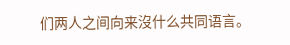们两人之间向来沒什么共同语言。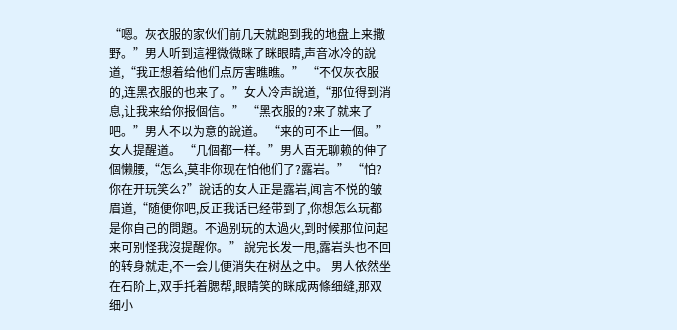“嗯。灰衣服的家伙们前几天就跑到我的地盘上来撒野。”男人听到這裡微微眯了眯眼睛,声音冰冷的說道,“我正想着给他们点厉害瞧瞧。” “不仅灰衣服的,连黑衣服的也来了。”女人冷声說道,“那位得到消息,让我来给你报個信。” “黑衣服的?来了就来了吧。”男人不以为意的說道。 “来的可不止一個。”女人提醒道。 “几個都一样。”男人百无聊赖的伸了個懒腰,“怎么,莫非你现在怕他们了?露岩。” “怕?你在开玩笑么?”說话的女人正是露岩,闻言不悦的皱眉道,“随便你吧,反正我话已经带到了,你想怎么玩都是你自己的問題。不過别玩的太過火,到时候那位问起来可别怪我沒提醒你。” 說完长发一甩,露岩头也不回的转身就走,不一会儿便消失在树丛之中。 男人依然坐在石阶上,双手托着腮帮,眼睛笑的眯成两條细缝,那双细小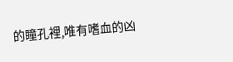的瞳孔裡,唯有嗜血的凶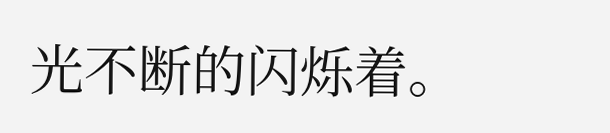光不断的闪烁着。